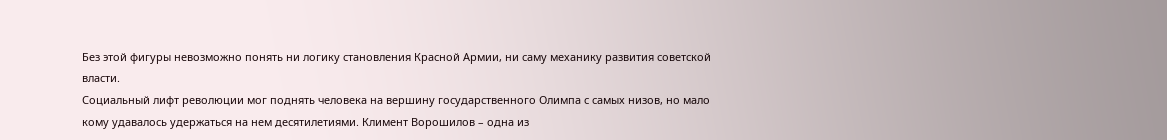Без этой фигуры невозможно понять ни логику становления Красной Армии, ни саму механику развития советской власти.
Социальный лифт революции мог поднять человека на вершину государственного Олимпа с самых низов, но мало кому удавалось удержаться на нем десятилетиями. Климент Ворошилов – одна из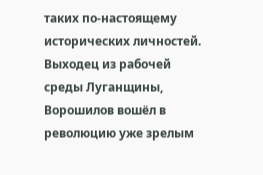таких по-настоящему исторических личностей.
Выходец из рабочей среды Луганщины, Ворошилов вошёл в революцию уже зрелым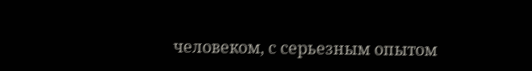человеком, с серьезным опытом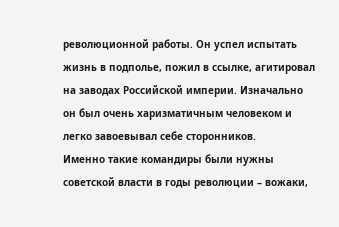революционной работы. Он успел испытать жизнь в подполье, пожил в ссылке, агитировал на заводах Российской империи. Изначально он был очень харизматичным человеком и легко завоевывал себе сторонников.
Именно такие командиры были нужны советской власти в годы революции – вожаки,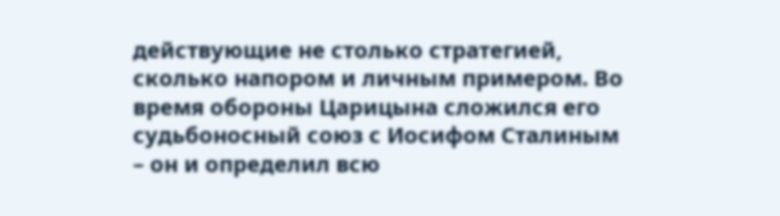действующие не столько стратегией, сколько напором и личным примером. Во время обороны Царицына сложился его судьбоносный союз с Иосифом Сталиным – он и определил всю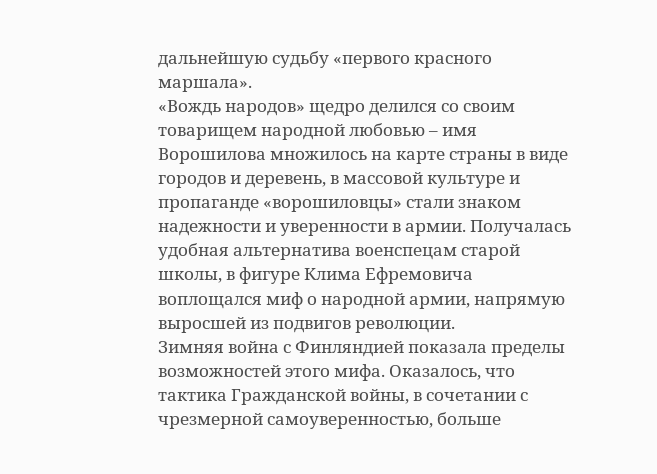дальнейшую судьбу «первого красного маршала».
«Вождь народов» щедро делился со своим товарищем народной любовью – имя Ворошилова множилось на карте страны в виде городов и деревень, в массовой культуре и пропаганде «ворошиловцы» стали знаком надежности и уверенности в армии. Получалась удобная альтернатива военспецам старой школы, в фигуре Клима Ефремовича воплощался миф о народной армии, напрямую выросшей из подвигов революции.
Зимняя война с Финляндией показала пределы возможностей этого мифа. Оказалось, что тактика Гражданской войны, в сочетании с чрезмерной самоуверенностью, больше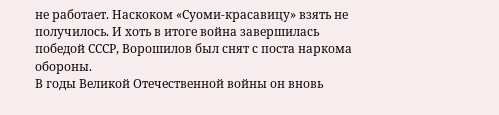не работает. Наскоком «Суоми-красавицу» взять не получилось. И хоть в итоге война завершилась победой СССР, Ворошилов был снят с поста наркома обороны.
В годы Великой Отечественной войны он вновь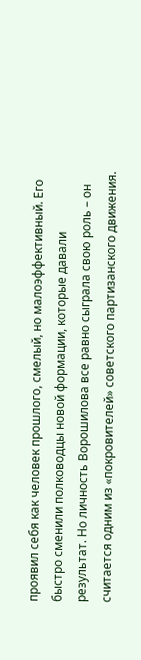проявил себя как человек прошлого, смелый, но малоэффективный. Его быстро сменили полководцы новой формации, которые давали результат. Но личность Ворошилова все равно сыграла свою роль – он считается одним из «покровителей» советского партизанского движения.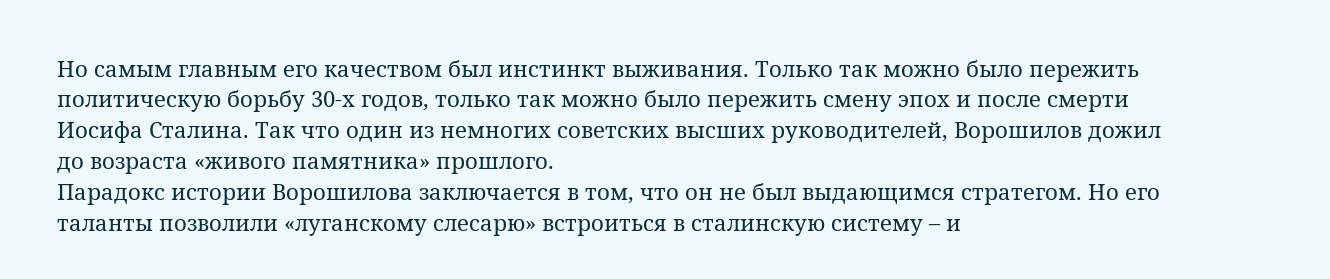Но самым главным его качеством был инстинкт выживания. Только так можно было пережить политическую борьбу 30-х годов, только так можно было пережить смену эпох и после смерти Иосифа Сталина. Так что один из немногих советских высших руководителей, Ворошилов дожил до возраста «живого памятника» прошлого.
Парадокс истории Ворошилова заключается в том, что он не был выдающимся стратегом. Но его таланты позволили «луганскому слесарю» встроиться в сталинскую систему – и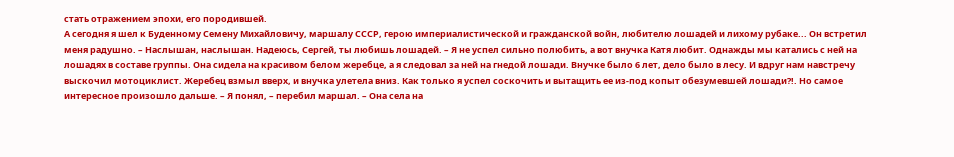стать отражением эпохи, его породившей.
А сегодня я шел к Буденному Семену Михайловичу, маршалу СССР, герою империалистической и гражданской войн, любителю лошадей и лихому рубаке... Он встретил меня радушно. – Наслышан, наслышан. Надеюсь, Сергей, ты любишь лошадей. – Я не успел сильно полюбить, а вот внучка Катя любит. Однажды мы катались с ней на лошадях в составе группы. Она сидела на красивом белом жеребце, а я следовал за ней на гнедой лошади. Внучке было 6 лет, дело было в лесу. И вдруг нам навстречу выскочил мотоциклист. Жеребец взмыл вверх, и внучка улетела вниз. Как только я успел соскочить и вытащить ее из-под копыт обезумевшей лошади?!. Но самое интересное произошло дальше. – Я понял, – перебил маршал. – Она села на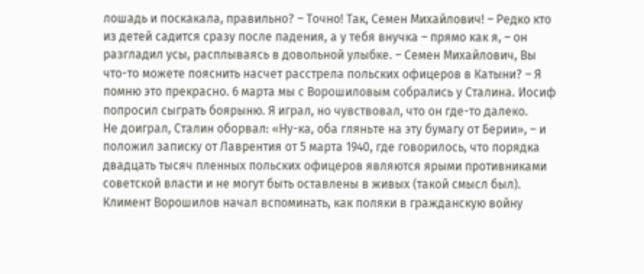лошадь и поскакала, правильно? – Точно! Так, Семен Михайлович! – Редко кто из детей садится сразу после падения, а у тебя внучка – прямо как я, – он разгладил усы, расплываясь в довольной улыбке. – Семен Михайлович, Вы что-то можете пояснить насчет расстрела польских офицеров в Катыни? – Я помню это прекрасно. 6 марта мы с Ворошиловым собрались у Сталина. Иосиф попросил сыграть боярыню. Я играл, но чувствовал, что он где-то далеко.
Не доиграл, Сталин оборвал: «Ну-ка, оба гляньте на эту бумагу от Берии», – и положил записку от Лаврентия от 5 марта 1940, где говорилось, что порядка двадцать тысяч пленных польских офицеров являются ярыми противниками советской власти и не могут быть оставлены в живых (такой смысл был).
Климент Ворошилов начал вспоминать, как поляки в гражданскую войну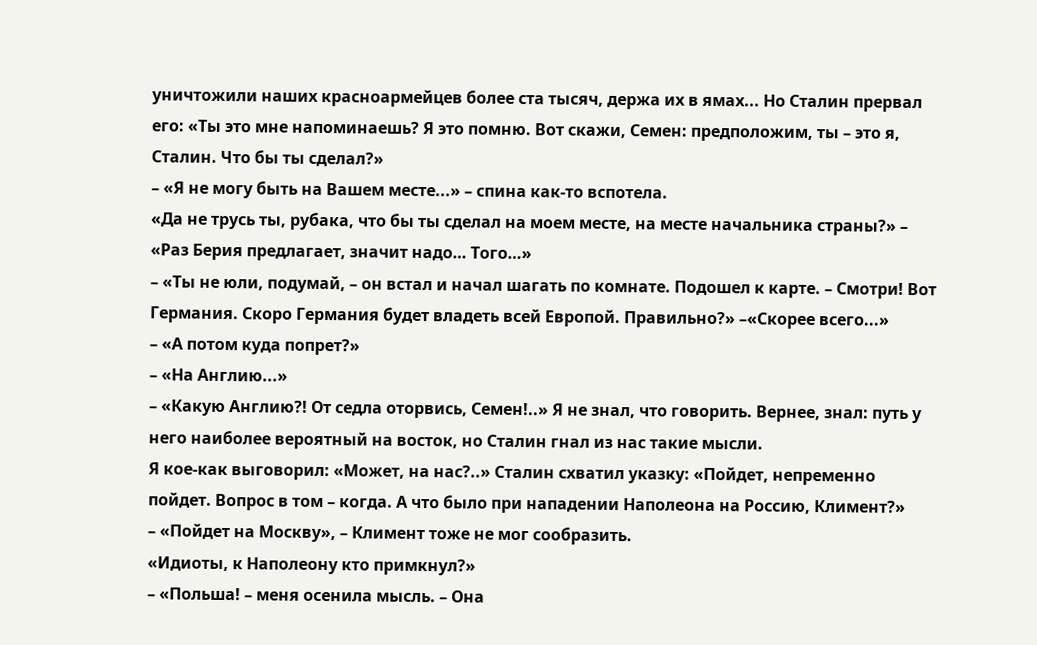уничтожили наших красноармейцев более ста тысяч, держа их в ямах... Но Сталин прервал его: «Ты это мне напоминаешь? Я это помню. Вот скажи, Семен: предположим, ты – это я, Сталин. Что бы ты сделал?»
– «Я не могу быть на Вашем месте...» – спина как-то вспотела.
«Да не трусь ты, рубака, что бы ты сделал на моем месте, на месте начальника страны?» – «Раз Берия предлагает, значит надо… Того…»
– «Ты не юли, подумай, – он встал и начал шагать по комнате. Подошел к карте. – Смотри! Вот Германия. Скоро Германия будет владеть всей Европой. Правильно?» –«Скорее всего...»
– «А потом куда попрет?»
– «На Англию...»
– «Какую Англию?! От седла оторвись, Семен!..» Я не знал, что говорить. Вернее, знал: путь у него наиболее вероятный на восток, но Сталин гнал из нас такие мысли.
Я кое-как выговорил: «Может, на нас?..» Сталин схватил указку: «Пойдет, непременно пойдет. Вопрос в том – когда. А что было при нападении Наполеона на Россию, Климент?»
– «Пойдет на Москву», – Климент тоже не мог сообразить.
«Идиоты, к Наполеону кто примкнул?»
– «Польша! – меня осенила мысль. – Она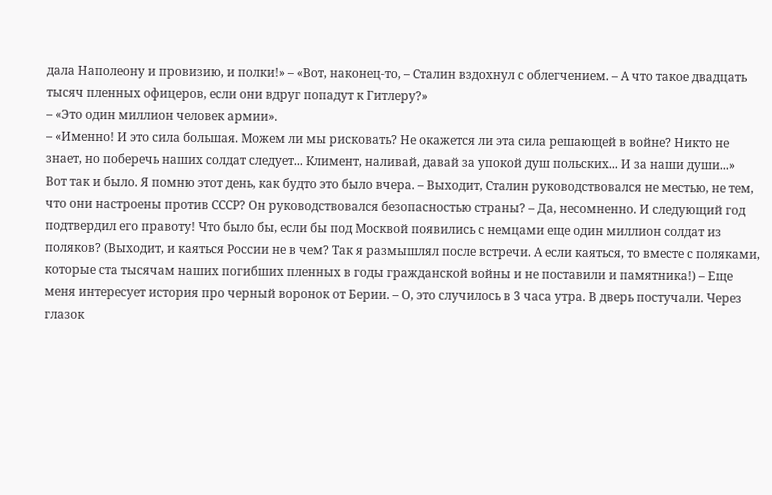дала Наполеону и провизию, и полки!» – «Вот, наконец-то, – Сталин вздохнул с облегчением. – А что такое двадцать тысяч пленных офицеров, если они вдруг попадут к Гитлеру?»
– «Это один миллион человек армии».
– «Именно! И это сила большая. Можем ли мы рисковать? Не окажется ли эта сила решающей в войне? Никто не знает, но поберечь наших солдат следует... Климент, наливай, давай за упокой душ польских... И за наши души...»
Вот так и было. Я помню этот день, как будто это было вчера. – Выходит, Сталин руководствовался не местью, не тем, что они настроены против СССР? Он руководствовался безопасностью страны? – Да, несомненно. И следующий год подтвердил его правоту! Что было бы, если бы под Москвой появились с немцами еще один миллион солдат из поляков? (Выходит, и каяться России не в чем? Так я размышлял после встречи. А если каяться, то вместе с поляками, которые ста тысячам наших погибших пленных в годы гражданской войны и не поставили и памятника!) – Еще меня интересует история про черный воронок от Берии. – О, это случилось в 3 часа утра. В дверь постучали. Через глазок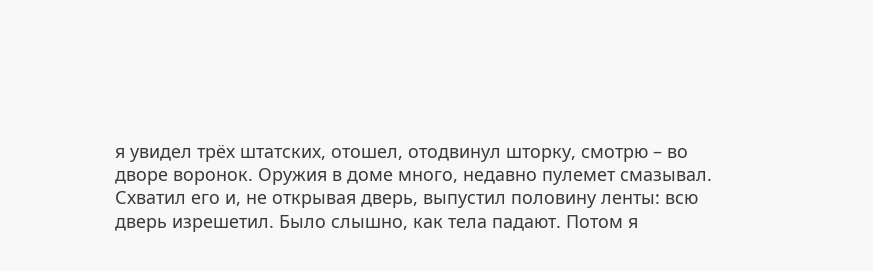я увидел трёх штатских, отошел, отодвинул шторку, смотрю – во дворе воронок. Оружия в доме много, недавно пулемет смазывал. Схватил его и, не открывая дверь, выпустил половину ленты: всю дверь изрешетил. Было слышно, как тела падают. Потом я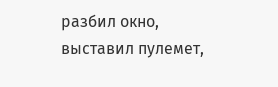разбил окно, выставил пулемет,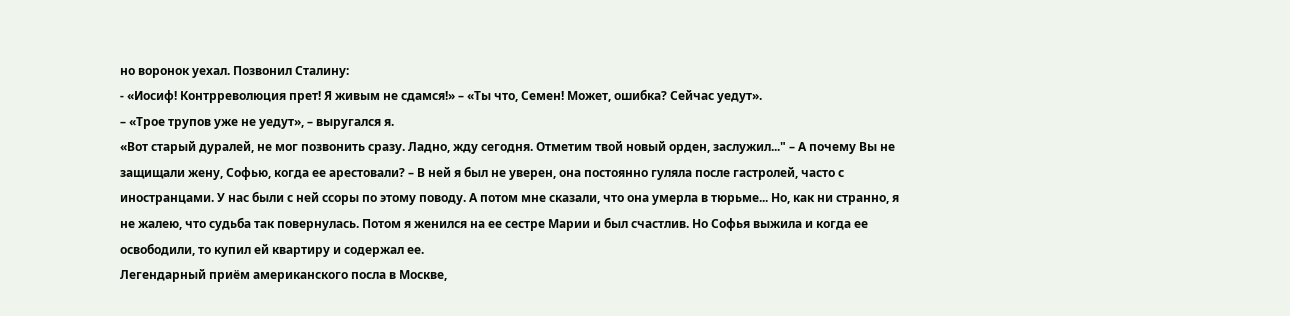но воронок уехал. Позвонил Сталину:
- «Иосиф! Контрреволюция прет! Я живым не сдамся!» – «Ты что, Семен! Может, ошибка? Сейчас уедут».
– «Трое трупов уже не уедут», – выругался я.
«Вот старый дуралей, не мог позвонить сразу. Ладно, жду сегодня. Отметим твой новый орден, заслужил..." – А почему Вы не защищали жену, Софью, когда ее арестовали? – В ней я был не уверен, она постоянно гуляла после гастролей, часто с иностранцами. У нас были с ней ссоры по этому поводу. А потом мне сказали, что она умерла в тюрьме... Но, как ни странно, я не жалею, что судьба так повернулась. Потом я женился на ее сестре Марии и был счастлив. Но Софья выжила и когда ее освободили, то купил ей квартиру и содержал ее.
Легендарный приём американского посла в Москве,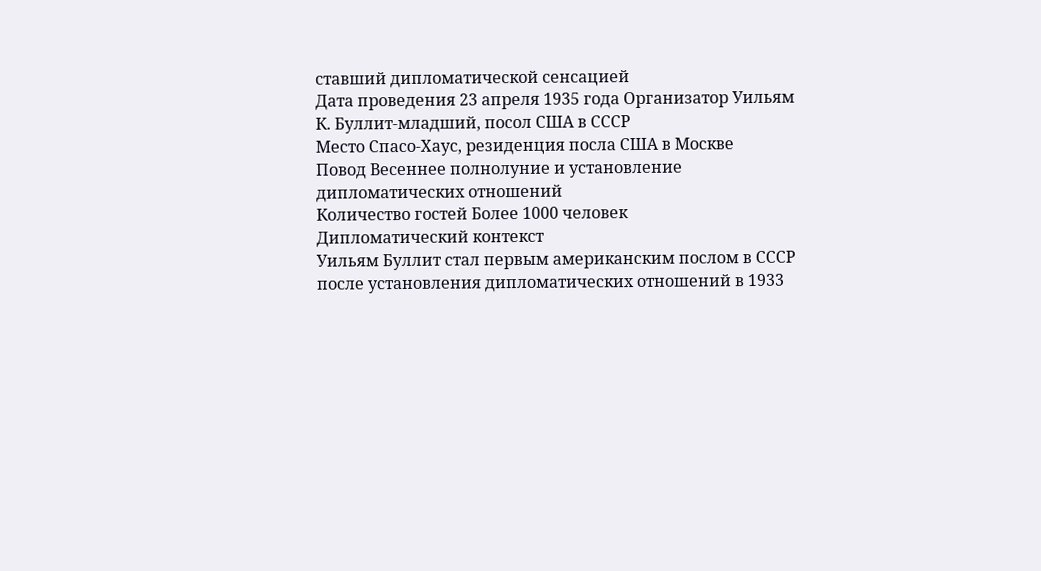ставший дипломатической сенсацией
Дата проведения 23 апреля 1935 года Организатор Уильям К. Буллит-младший, посол США в СССР
Место Спасо-Хаус, резиденция посла США в Москве
Повод Весеннее полнолуние и установление дипломатических отношений
Количество гостей Более 1000 человек
Дипломатический контекст
Уильям Буллит стал первым американским послом в СССР после установления дипломатических отношений в 1933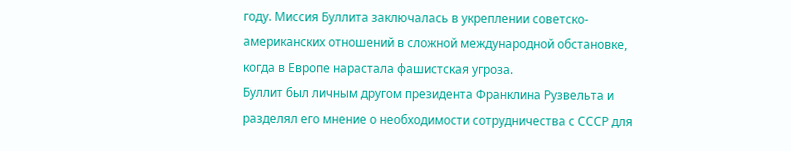году. Миссия Буллита заключалась в укреплении советско-американских отношений в сложной международной обстановке, когда в Европе нарастала фашистская угроза.
Буллит был личным другом президента Франклина Рузвельта и разделял его мнение о необходимости сотрудничества с СССР для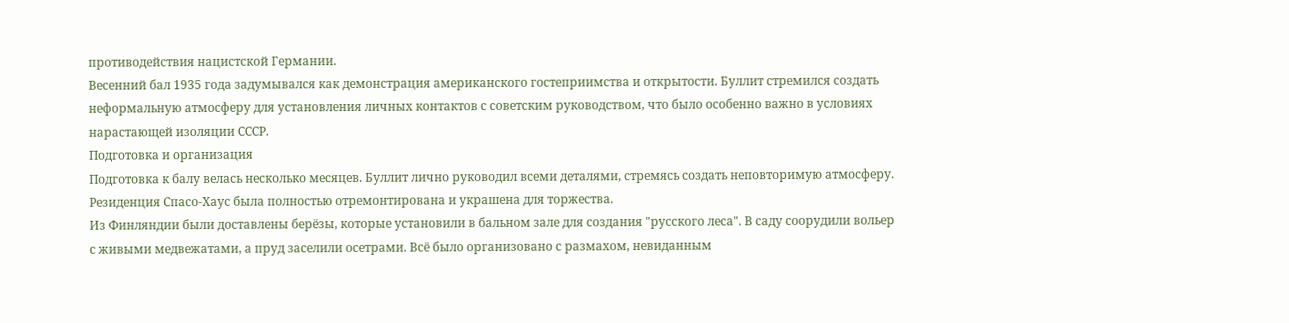противодействия нацистской Германии.
Весенний бал 1935 года задумывался как демонстрация американского гостеприимства и открытости. Буллит стремился создать неформальную атмосферу для установления личных контактов с советским руководством, что было особенно важно в условиях нарастающей изоляции СССР.
Подготовка и организация
Подготовка к балу велась несколько месяцев. Буллит лично руководил всеми деталями, стремясь создать неповторимую атмосферу. Резиденция Спасо-Хаус была полностью отремонтирована и украшена для торжества.
Из Финляндии были доставлены берёзы, которые установили в бальном зале для создания "русского леса". В саду соорудили вольер с живыми медвежатами, а пруд заселили осетрами. Всё было организовано с размахом, невиданным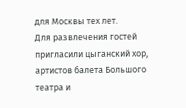для Москвы тех лет.
Для развлечения гостей пригласили цыганский хор, артистов балета Большого театра и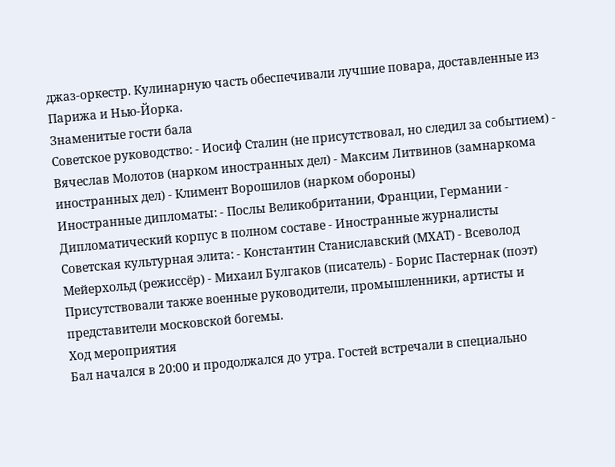джаз-оркестр. Кулинарную часть обеспечивали лучшие повара, доставленные из Парижа и Нью-Йорка.
Знаменитые гости бала
Советское руководство: - Иосиф Сталин (не присутствовал, но следил за событием) - Вячеслав Молотов (нарком иностранных дел) - Максим Литвинов (замнаркома иностранных дел) - Климент Ворошилов (нарком обороны)
Иностранные дипломаты: - Послы Великобритании, Франции, Германии - Дипломатический корпус в полном составе - Иностранные журналисты
Советская культурная элита: - Константин Станиславский (МХАТ) - Всеволод Мейерхольд (режиссёр) - Михаил Булгаков (писатель) - Борис Пастернак (поэт)
Присутствовали также военные руководители, промышленники, артисты и представители московской богемы.
Ход мероприятия
Бал начался в 20:00 и продолжался до утра. Гостей встречали в специально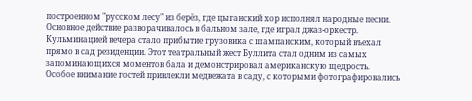построенном "русском лесу" из берёз, где цыганский хор исполнял народные песни. Основное действие разворачивалось в бальном зале, где играл джаз-оркестр.
Кульминацией вечера стало прибытие грузовика с шампанским, который въехал прямо в сад резиденции. Этот театральный жест Буллита стал одним из самых запоминающихся моментов бала и демонстрировал американскую щедрость.
Особое внимание гостей привлекли медвежата в саду, с которыми фотографировались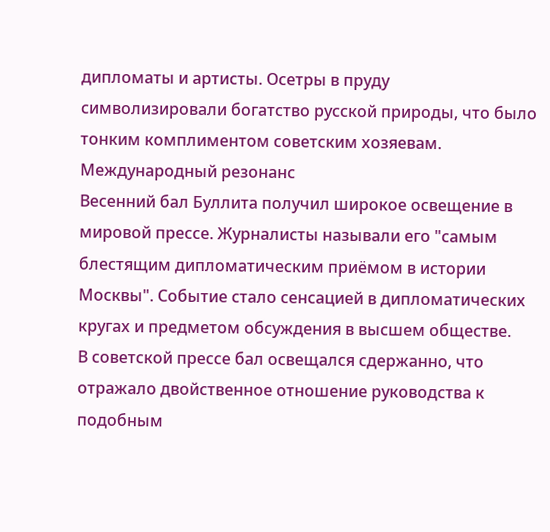дипломаты и артисты. Осетры в пруду символизировали богатство русской природы, что было тонким комплиментом советским хозяевам.
Международный резонанс
Весенний бал Буллита получил широкое освещение в мировой прессе. Журналисты называли его "самым блестящим дипломатическим приёмом в истории Москвы". Событие стало сенсацией в дипломатических кругах и предметом обсуждения в высшем обществе.
В советской прессе бал освещался сдержанно, что отражало двойственное отношение руководства к подобным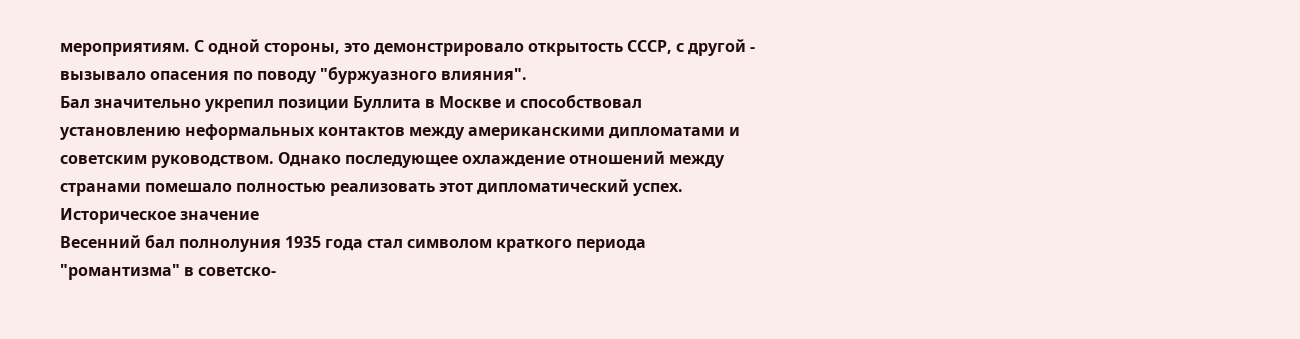мероприятиям. С одной стороны, это демонстрировало открытость СССР, с другой - вызывало опасения по поводу "буржуазного влияния".
Бал значительно укрепил позиции Буллита в Москве и способствовал установлению неформальных контактов между американскими дипломатами и советским руководством. Однако последующее охлаждение отношений между странами помешало полностью реализовать этот дипломатический успех.
Историческое значение
Весенний бал полнолуния 1935 года стал символом краткого периода "романтизма" в советско-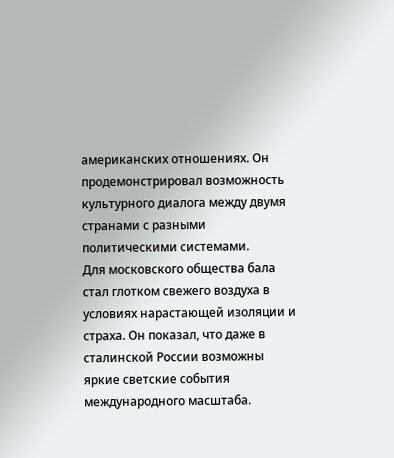американских отношениях. Он продемонстрировал возможность культурного диалога между двумя странами с разными политическими системами.
Для московского общества бала стал глотком свежего воздуха в условиях нарастающей изоляции и страха. Он показал, что даже в сталинской России возможны яркие светские события международного масштаба.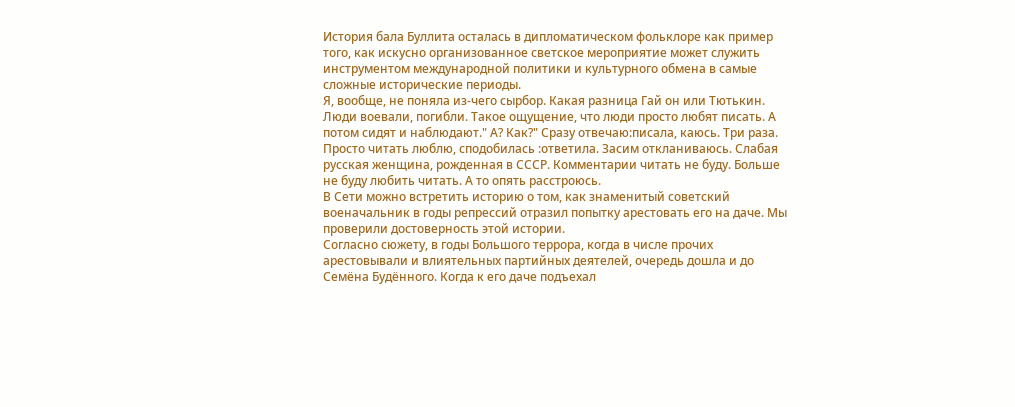История бала Буллита осталась в дипломатическом фольклоре как пример того, как искусно организованное светское мероприятие может служить инструментом международной политики и культурного обмена в самые сложные исторические периоды.
Я, вообще, не поняла из-чего сырбор. Какая разница Гай он или Тютькин. Люди воевали, погибли. Такое ощущение, что люди просто любят писать. А потом сидят и наблюдают." А? Как?" Сразу отвечаю:писала, каюсь. Три раза. Просто читать люблю, сподобилась :ответила. Засим откланиваюсь. Слабая русская женщина, рожденная в СССР. Комментарии читать не буду. Больше не буду любить читать. А то опять расстроюсь.
В Сети можно встретить историю о том, как знаменитый советский военачальник в годы репрессий отразил попытку арестовать его на даче. Мы проверили достоверность этой истории.
Согласно сюжету, в годы Большого террора, когда в числе прочих арестовывали и влиятельных партийных деятелей, очередь дошла и до Семёна Будённого. Когда к его даче подъехал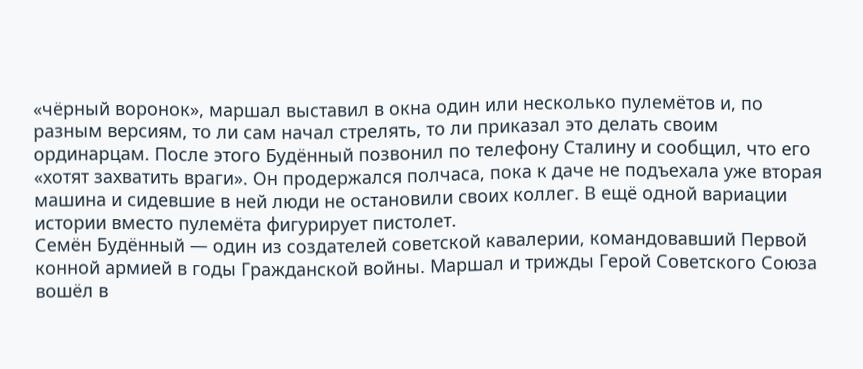«чёрный воронок», маршал выставил в окна один или несколько пулемётов и, по разным версиям, то ли сам начал стрелять, то ли приказал это делать своим ординарцам. После этого Будённый позвонил по телефону Сталину и сообщил, что его «хотят захватить враги». Он продержался полчаса, пока к даче не подъехала уже вторая машина и сидевшие в ней люди не остановили своих коллег. В ещё одной вариации истории вместо пулемёта фигурирует пистолет.
Семён Будённый — один из создателей советской кавалерии, командовавший Первой конной армией в годы Гражданской войны. Маршал и трижды Герой Советского Союза вошёл в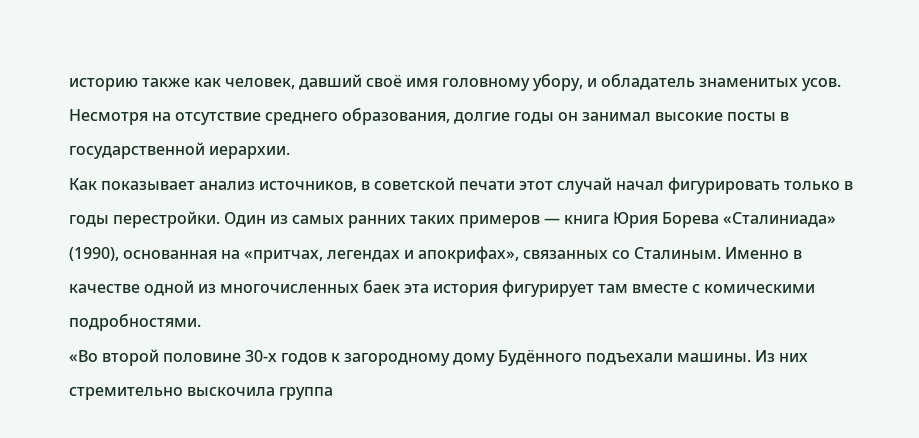историю также как человек, давший своё имя головному убору, и обладатель знаменитых усов. Несмотря на отсутствие среднего образования, долгие годы он занимал высокие посты в государственной иерархии.
Как показывает анализ источников, в советской печати этот случай начал фигурировать только в годы перестройки. Один из самых ранних таких примеров — книга Юрия Борева «Сталиниада» (1990), основанная на «притчах, легендах и апокрифах», связанных со Сталиным. Именно в качестве одной из многочисленных баек эта история фигурирует там вместе с комическими подробностями.
«Во второй половине 30-х годов к загородному дому Будённого подъехали машины. Из них стремительно выскочила группа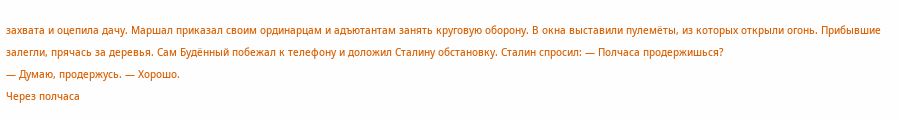захвата и оцепила дачу. Маршал приказал своим ординарцам и адъютантам занять круговую оборону. В окна выставили пулемёты, из которых открыли огонь. Прибывшие залегли, прячась за деревья. Сам Будённый побежал к телефону и доложил Сталину обстановку. Сталин спросил: — Полчаса продержишься?
— Думаю, продержусь. — Хорошо.
Через полчаса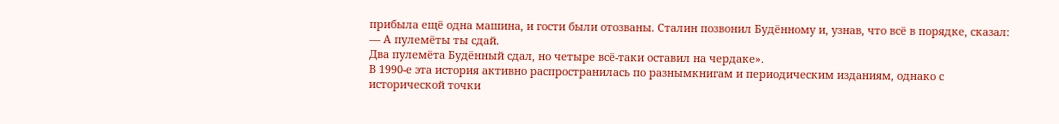прибыла ещё одна машина, и гости были отозваны. Сталин позвонил Будённому и, узнав, что всё в порядке, сказал:
— А пулемёты ты сдай.
Два пулемёта Будённый сдал, но четыре всё-таки оставил на чердаке».
В 1990-е эта история активно распространилась по разнымкнигам и периодическим изданиям, однако с исторической точки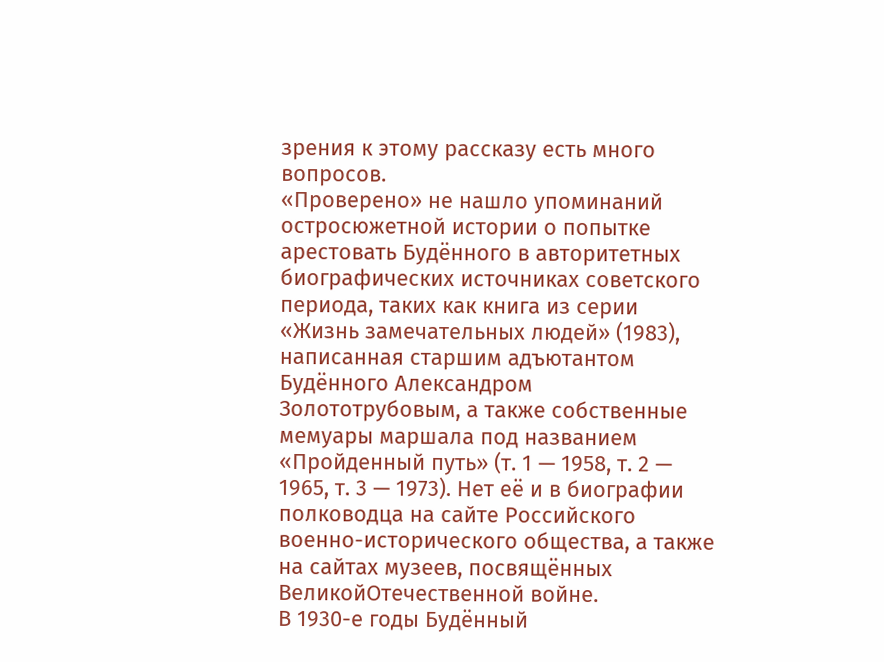зрения к этому рассказу есть много вопросов.
«Проверено» не нашло упоминаний остросюжетной истории о попытке арестовать Будённого в авторитетных биографических источниках советского периода, таких как книга из серии «Жизнь замечательных людей» (1983), написанная старшим адъютантом Будённого Александром Золототрубовым, а также собственные мемуары маршала под названием «Пройденный путь» (т. 1 — 1958, т. 2 — 1965, т. 3 — 1973). Нет её и в биографии полководца на сайте Российского военно-исторического общества, а также на сайтах музеев, посвящённых ВеликойОтечественной войне.
В 1930-е годы Будённый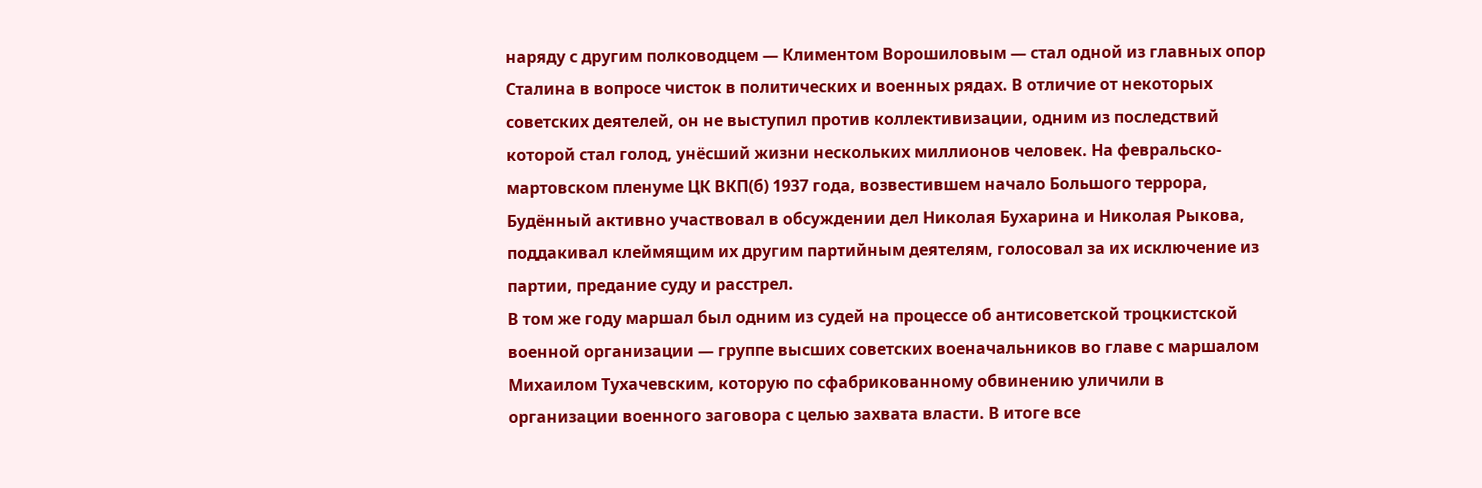наряду с другим полководцем — Климентом Ворошиловым — стал одной из главных опор Сталина в вопросе чисток в политических и военных рядах. В отличие от некоторых советских деятелей, он не выступил против коллективизации, одним из последствий которой стал голод, унёсший жизни нескольких миллионов человек. На февральско-мартовском пленуме ЦК ВКП(б) 1937 года, возвестившем начало Большого террора, Будённый активно участвовал в обсуждении дел Николая Бухарина и Николая Рыкова, поддакивал клеймящим их другим партийным деятелям, голосовал за их исключение из партии, предание суду и расстрел.
В том же году маршал был одним из судей на процессе об антисоветской троцкистской военной организации — группе высших советских военачальников во главе с маршалом Михаилом Тухачевским, которую по сфабрикованному обвинению уличили в организации военного заговора с целью захвата власти. В итоге все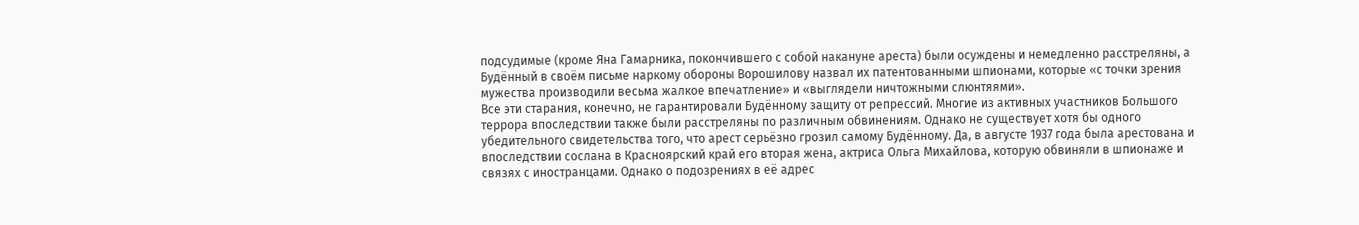подсудимые (кроме Яна Гамарника, покончившего с собой накануне ареста) были осуждены и немедленно расстреляны, а Будённый в своём письме наркому обороны Ворошилову назвал их патентованными шпионами, которые «с точки зрения мужества производили весьма жалкое впечатление» и «выглядели ничтожными слюнтяями».
Все эти старания, конечно, не гарантировали Будённому защиту от репрессий. Многие из активных участников Большого террора впоследствии также были расстреляны по различным обвинениям. Однако не существует хотя бы одного убедительного свидетельства того, что арест серьёзно грозил самому Будённому. Да, в августе 1937 года была арестована и впоследствии сослана в Красноярский край его вторая жена, актриса Ольга Михайлова, которую обвиняли в шпионаже и связях с иностранцами. Однако о подозрениях в её адрес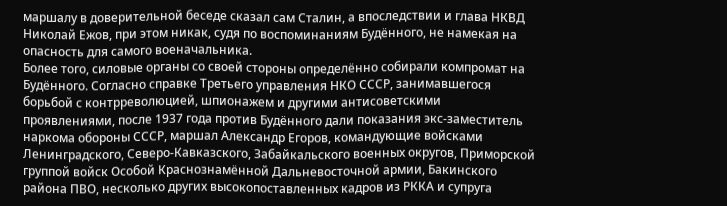маршалу в доверительной беседе сказал сам Сталин, а впоследствии и глава НКВД Николай Ежов, при этом никак, судя по воспоминаниям Будённого, не намекая на опасность для самого военачальника.
Более того, силовые органы со своей стороны определённо собирали компромат на Будённого. Согласно справке Третьего управления НКО СССР, занимавшегося борьбой с контрреволюцией, шпионажем и другими антисоветскими проявлениями, после 1937 года против Будённого дали показания экс-заместитель наркома обороны СССР, маршал Александр Егоров, командующие войсками Ленинградского, Северо-Кавказского, Забайкальского военных округов, Приморской группой войск Особой Краснознамённой Дальневосточной армии, Бакинского района ПВО, несколько других высокопоставленных кадров из РККА и супруга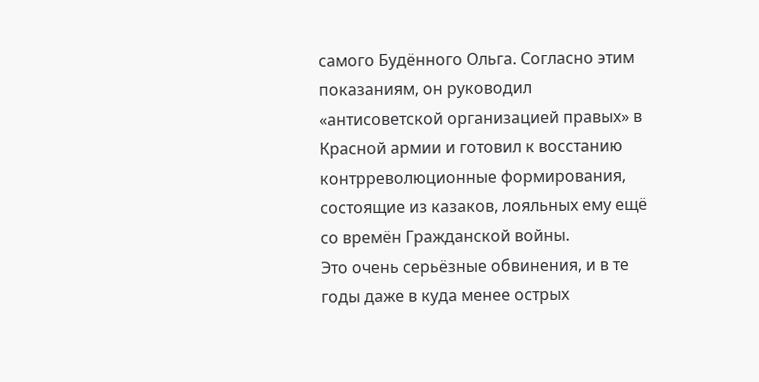самого Будённого Ольга. Согласно этим показаниям, он руководил «антисоветской организацией правых» в Красной армии и готовил к восстанию контрреволюционные формирования, состоящие из казаков, лояльных ему ещё со времён Гражданской войны.
Это очень серьёзные обвинения, и в те годы даже в куда менее острых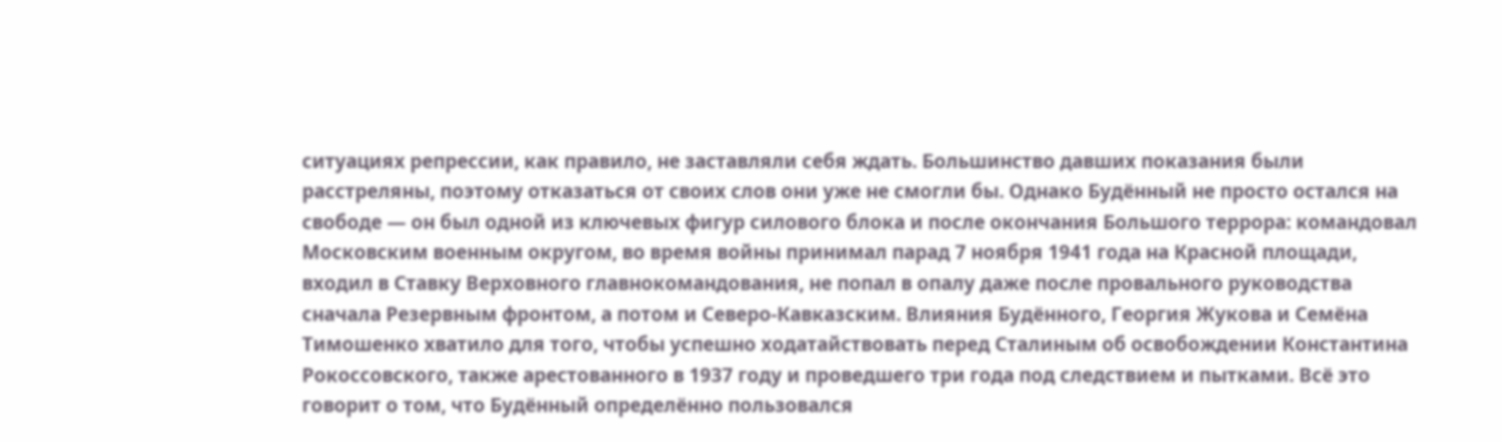ситуациях репрессии, как правило, не заставляли себя ждать. Большинство давших показания были расстреляны, поэтому отказаться от своих слов они уже не смогли бы. Однако Будённый не просто остался на свободе — он был одной из ключевых фигур силового блока и после окончания Большого террора: командовал Московским военным округом, во время войны принимал парад 7 ноября 1941 года на Красной площади, входил в Ставку Верховного главнокомандования, не попал в опалу даже после провального руководства сначала Резервным фронтом, а потом и Северо-Кавказским. Влияния Будённого, Георгия Жукова и Семёна Тимошенко хватило для того, чтобы успешно ходатайствовать перед Сталиным об освобождении Константина Рокоссовского, также арестованного в 1937 году и проведшего три года под следствием и пытками. Всё это говорит о том, что Будённый определённо пользовался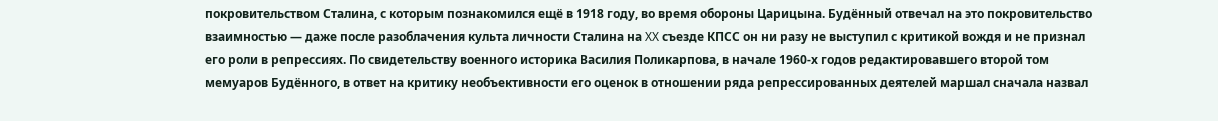покровительством Сталина, с которым познакомился ещё в 1918 году, во время обороны Царицына. Будённый отвечал на это покровительство взаимностью — даже после разоблачения культа личности Сталина на XX съезде КПСС он ни разу не выступил с критикой вождя и не признал его роли в репрессиях. По свидетельству военного историка Василия Поликарпова, в начале 1960-х годов редактировавшего второй том мемуаров Будённого, в ответ на критику необъективности его оценок в отношении ряда репрессированных деятелей маршал сначала назвал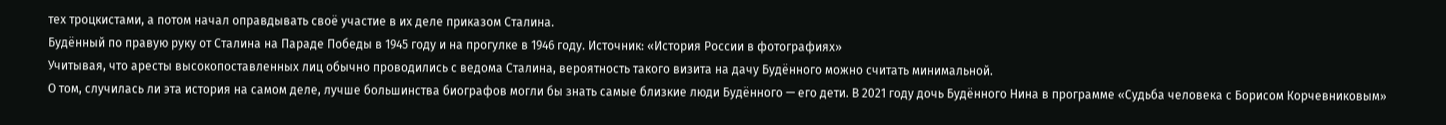тех троцкистами, а потом начал оправдывать своё участие в их деле приказом Сталина.
Будённый по правую руку от Сталина на Параде Победы в 1945 году и на прогулке в 1946 году. Источник: «История России в фотографиях»
Учитывая, что аресты высокопоставленных лиц обычно проводились с ведома Сталина, вероятность такого визита на дачу Будённого можно считать минимальной.
О том, случилась ли эта история на самом деле, лучше большинства биографов могли бы знать самые близкие люди Будённого — его дети. В 2021 году дочь Будённого Нина в программе «Судьба человека с Борисом Корчевниковым»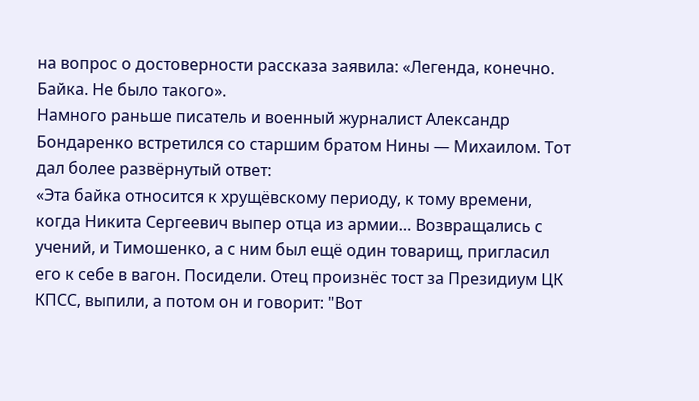на вопрос о достоверности рассказа заявила: «Легенда, конечно. Байка. Не было такого».
Намного раньше писатель и военный журналист Александр Бондаренко встретился со старшим братом Нины — Михаилом. Тот дал более развёрнутый ответ:
«Эта байка относится к хрущёвскому периоду, к тому времени, когда Никита Сергеевич выпер отца из армии… Возвращались с учений, и Тимошенко, а с ним был ещё один товарищ, пригласил его к себе в вагон. Посидели. Отец произнёс тост за Президиум ЦК КПСС, выпили, а потом он и говорит: "Вот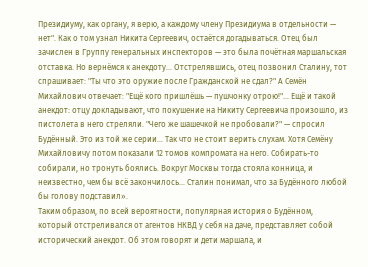Президиуму, как органу, я верю, а каждому члену Президиума в отдельности — нет". Как о том узнал Никита Сергеевич, остаётся догадываться. Отец был зачислен в Группу генеральных инспекторов — это была почётная маршальская отставка. Но вернёмся к анекдоту… Отстрелявшись, отец позвонил Сталину, тот спрашивает: "Ты что это оружие после Гражданской не сдал?" А Семён Михайлович отвечает: "Ещё кого пришлёшь — пушчонку отрою!"… Ещё и такой анекдот: отцу докладывают, что покушение на Никиту Сергеевича произошло, из пистолета в него стреляли. "Чего же шашечкой не пробовали?" — спросил Будённый. Это из той же серии… Так что не стоит верить слухам. Хотя Семёну Михайловичу потом показали 12 томов компромата на него. Собирать-то собирали, но тронуть боялись. Вокруг Москвы тогда стояла конница, и неизвестно, чем бы всё закончилось… Сталин понимал, что за Будённого любой бы голову подставил».
Таким образом, по всей вероятности, популярная история о Будённом, который отстреливался от агентов НКВД у себя на даче, представляет собой исторический анекдот. Об этом говорят и дети маршала, и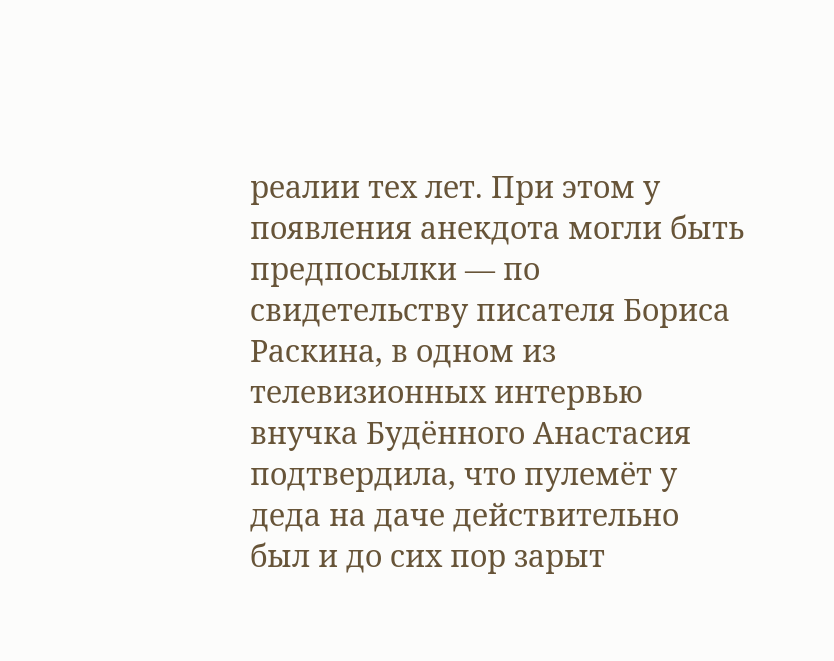реалии тех лет. При этом у появления анекдота могли быть предпосылки — по свидетельству писателя Бориса Раскина, в одном из телевизионных интервью внучка Будённого Анастасия подтвердила, что пулемёт у деда на даче действительно был и до сих пор зарыт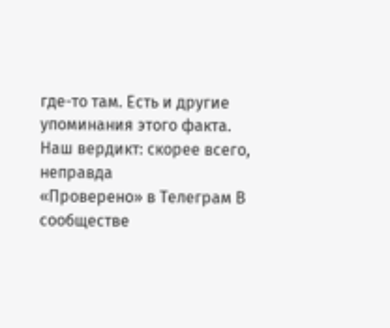где-то там. Есть и другие упоминания этого факта.
Наш вердикт: скорее всего, неправда
«Проверено» в Телеграм В сообществе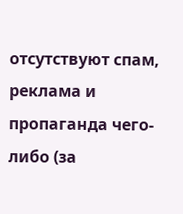отсутствуют спам, реклама и пропаганда чего-либо (за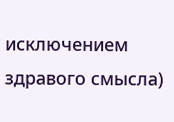исключением здравого смысла)